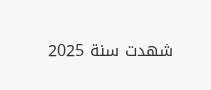شهدت سنة 2025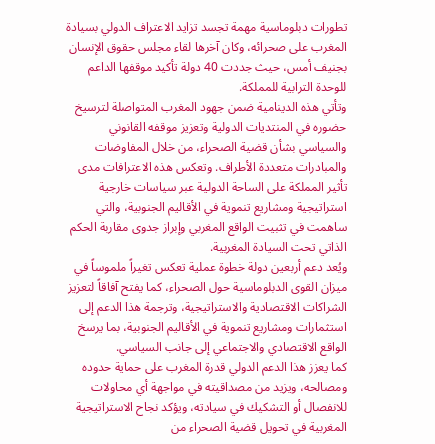تطورات دبلوماسية مهمة تجسد تزايد الاعتراف الدولي بسيادة المغرب على صحرائه، وكان آخرها لقاء مجلس حقوق الإنسان بجنيف أمس، حيث جددت 40 دولة تأكيد موقفها الداعم للوحدة الترابية للمملكة.
وتأتي هذه الدينامية ضمن جهود المغرب المتواصلة لترسيخ حضوره في المنتديات الدولية وتعزيز موقفه القانوني والسياسي بشأن قضية الصحراء، من خلال المفاوضات والمبادرات متعددة الأطراف. وتعكس هذه الاعترافات مدى تأثير المملكة على الساحة الدولية عبر سياسات خارجية استراتيجية ومشاريع تنموية في الأقاليم الجنوبية، والتي ساهمت في تثبيت الواقع المغربي وإبراز جدوى مقاربة الحكم الذاتي تحت السيادة المغربية.
ويُعد دعم أربعين دولة خطوة عملية تعكس تغيراً ملموساً في ميزان القوى الدبلوماسية حول الصحراء، كما يفتح آفاقاً لتعزيز الشراكات الاقتصادية والاستراتيجية، وترجمة هذا الدعم إلى استثمارات ومشاريع تنموية في الأقاليم الجنوبية، بما يرسخ الواقع الاقتصادي والاجتماعي إلى جانب السياسي.
كما يعزز هذا الدعم الدولي قدرة المغرب على حماية حدوده ومصالحه، ويزيد من مصداقيته في مواجهة أي محاولات للانفصال أو التشكيك في سيادته، ويؤكد نجاح الاستراتيجية المغربية في تحويل قضية الصحراء من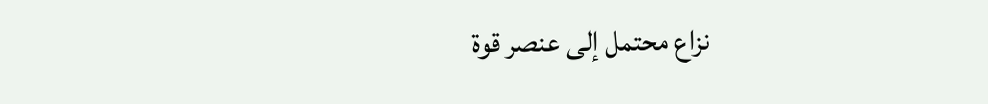نزاع محتمل إلى عنصر قوة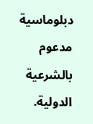دبلوماسية مدعوم بالشرعية الدولية.